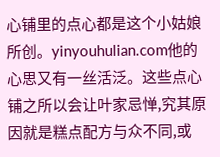心铺里的点心都是这个小姑娘所创。yinyouhulian.com他的心思又有一丝活泛。这些点心铺之所以会让叶家忌惮,究其原因就是糕点配方与众不同,或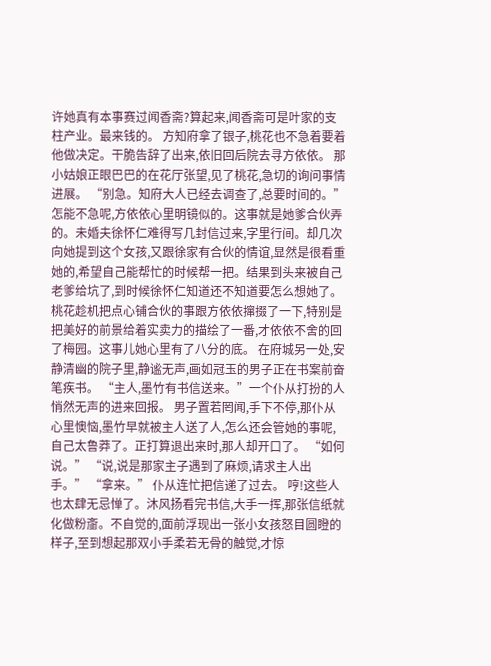许她真有本事赛过闻香斋?算起来,闻香斋可是叶家的支柱产业。最来钱的。 方知府拿了银子,桃花也不急着要着他做决定。干脆告辞了出来,依旧回后院去寻方依依。 那小姑娘正眼巴巴的在花厅张望,见了桃花,急切的询问事情进展。 “别急。知府大人已经去调查了,总要时间的。” 怎能不急呢,方依依心里明镜似的。这事就是她爹合伙弄的。未婚夫徐怀仁难得写几封信过来,字里行间。却几次向她提到这个女孩,又跟徐家有合伙的情谊,显然是很看重她的,希望自己能帮忙的时候帮一把。结果到头来被自己老爹给坑了,到时候徐怀仁知道还不知道要怎么想她了。 桃花趁机把点心铺合伙的事跟方依依撺掇了一下,特别是把美好的前景给着实卖力的描绘了一番,才依依不舍的回了梅园。这事儿她心里有了八分的底。 在府城另一处,安静清幽的院子里,静谧无声,画如冠玉的男子正在书案前奋笔疾书。 “主人,墨竹有书信送来。”一个仆从打扮的人悄然无声的进来回报。 男子置若罔闻,手下不停,那仆从心里懊恼,墨竹早就被主人送了人,怎么还会管她的事呢,自己太鲁莽了。正打算退出来时,那人却开口了。 “如何说。” “说,说是那家主子遇到了麻烦,请求主人出手。” “拿来。” 仆从连忙把信递了过去。 哼!这些人也太肆无忌惮了。沐风扬看完书信,大手一挥,那张信纸就化做粉齑。不自觉的,面前浮现出一张小女孩怒目圆瞪的样子,至到想起那双小手柔若无骨的触觉,才惊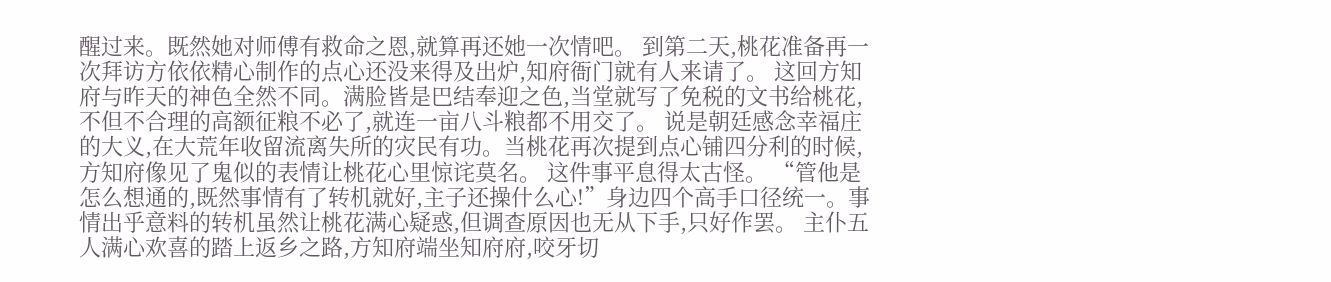醒过来。既然她对师傅有救命之恩,就算再还她一次情吧。 到第二天,桃花准备再一次拜访方依依精心制作的点心还没来得及出炉,知府衙门就有人来请了。 这回方知府与昨天的神色全然不同。满脸皆是巴结奉迎之色,当堂就写了免税的文书给桃花,不但不合理的高额征粮不必了,就连一亩八斗粮都不用交了。 说是朝廷感念幸福庄的大义,在大荒年收留流离失所的灾民有功。当桃花再次提到点心铺四分利的时候,方知府像见了鬼似的表情让桃花心里惊诧莫名。 这件事平息得太古怪。 “管他是怎么想通的,既然事情有了转机就好,主子还操什么心!”身边四个高手口径统一。事情出乎意料的转机虽然让桃花满心疑惑,但调查原因也无从下手,只好作罢。 主仆五人满心欢喜的踏上返乡之路,方知府端坐知府府,咬牙切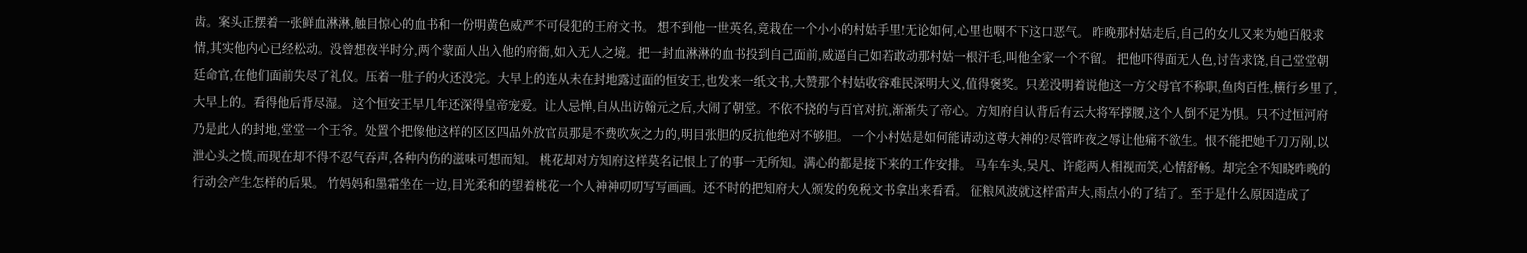齿。案头正摆着一张鲜血淋淋,触目惊心的血书和一份明黄色威严不可侵犯的王府文书。 想不到他一世英名,竟栽在一个小小的村姑手里!无论如何,心里也咽不下这口恶气。 昨晚那村姑走后,自己的女儿又来为她百般求情,其实他内心已经松动。没曾想夜半时分,两个蒙面人出入他的府衙,如入无人之境。把一封血淋淋的血书投到自己面前,威逼自己如若敢动那村姑一根汗毛,叫他全家一个不留。 把他吓得面无人色,讨告求饶,自己堂堂朝廷命官,在他们面前失尽了礼仪。压着一肚子的火还没完。大早上的连从未在封地露过面的恒安王,也发来一纸文书,大赞那个村姑收容难民深明大义,值得褒奖。只差没明着说他这一方父母官不称职,鱼肉百性,横行乡里了,大早上的。看得他后背尽湿。 这个恒安王早几年还深得皇帝宠爱。让人忌惮,自从出访翰元之后,大闹了朝堂。不依不挠的与百官对抗,渐渐失了帝心。方知府自认背后有云大将军撑腰,这个人倒不足为惧。只不过恒河府乃是此人的封地,堂堂一个王爷。处置个把像他这样的区区四品外放官员那是不费吹灰之力的,明目张胆的反抗他绝对不够胆。 一个小村姑是如何能请动这尊大神的?尽管昨夜之辱让他痛不欲生。恨不能把她千刀万剐,以泄心头之愤,而现在却不得不忍气吞声,各种内伤的滋味可想而知。 桃花却对方知府这样莫名记恨上了的事一无所知。满心的都是接下来的工作安排。 马车车头,吴凡、许彪两人相视而笑,心情舒畅。却完全不知晓昨晚的行动会产生怎样的后果。 竹妈妈和墨霜坐在一边,目光柔和的望着桃花一个人神神叨叨写写画画。还不时的把知府大人颁发的免税文书拿出来看看。 征粮风波就这样雷声大,雨点小的了结了。至于是什么原因造成了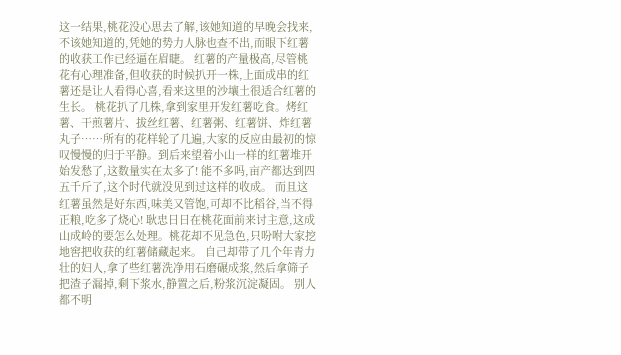这一结果,桃花没心思去了解,该她知道的早晚会找来,不该她知道的,凭她的势力人脉也查不出,而眼下红薯的收获工作已经逼在眉睫。 红薯的产量极高,尽管桃花有心理准备,但收获的时候扒开一株,上面成串的红薯还是让人看得心喜,看来这里的沙壤土很适合红薯的生长。 桃花扒了几株,拿到家里开发红薯吃食。烤红薯、干煎薯片、拔丝红薯、红薯粥、红薯饼、炸红薯丸子……所有的花样轮了几遍,大家的反应由最初的惊叹慢慢的归于平静。到后来望着小山一样的红薯堆开始发愁了,这数量实在太多了! 能不多吗,亩产都达到四五千斤了,这个时代就没见到过这样的收成。 而且这红薯虽然是好东西,味美又管饱,可却不比稻谷,当不得正粮,吃多了烧心! 耿忠日日在桃花面前来讨主意,这成山成岭的要怎么处理。桃花却不见急色,只吩咐大家挖地窖把收获的红薯储藏起来。 自己却带了几个年青力壮的妇人,拿了些红薯洗净用石磨碾成浆,然后拿筛子把渣子漏掉,剩下浆水,静置之后,粉浆沉淀凝固。 别人都不明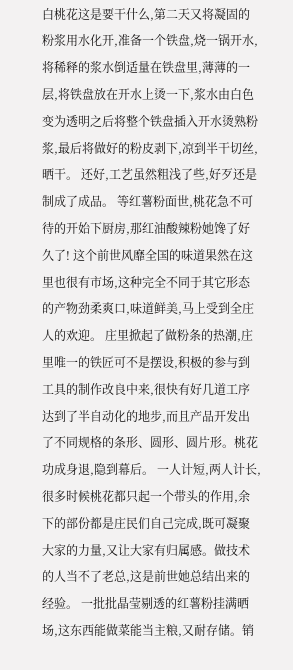白桃花这是要干什么,第二天又将凝固的粉浆用水化开,准备一个铁盘,烧一锅开水,将稀释的浆水倒适量在铁盘里,薄薄的一层,将铁盘放在开水上烫一下,浆水由白色变为透明之后将整个铁盘插入开水烫熟粉浆,最后将做好的粉皮剥下,凉到半干切丝,晒干。 还好,工艺虽然粗浅了些,好歹还是制成了成品。 等红薯粉面世,桃花急不可待的开始下厨房,那红油酸辣粉她馋了好久了! 这个前世风靡全国的味道果然在这里也很有市场,这种完全不同于其它形态的产物劲柔爽口,味道鲜美,马上受到全庄人的欢迎。 庄里掀起了做粉条的热潮,庄里唯一的铁匠可不是摆设,积极的参与到工具的制作改良中来,很快有好几道工序达到了半自动化的地步,而且产品开发出了不同规格的条形、圆形、圆片形。桃花功成身退,隐到幕后。 一人计短,两人计长,很多时候桃花都只起一个带头的作用,余下的部份都是庄民们自己完成,既可凝聚大家的力量,又让大家有归属感。做技术的人当不了老总,这是前世她总结出来的经验。 一批批晶莹剔透的红薯粉挂满晒场,这东西能做菜能当主粮,又耐存储。销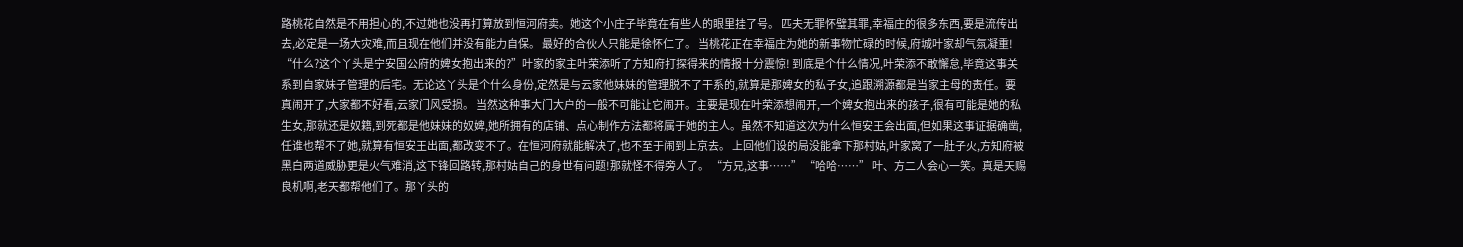路桃花自然是不用担心的,不过她也没再打算放到恒河府卖。她这个小庄子毕竟在有些人的眼里挂了号。 匹夫无罪怀璧其罪,幸福庄的很多东西,要是流传出去,必定是一场大灾难,而且现在他们并没有能力自保。 最好的合伙人只能是徐怀仁了。 当桃花正在幸福庄为她的新事物忙碌的时候,府城叶家却气氛凝重! “什么?这个丫头是宁安国公府的婢女抱出来的?”叶家的家主叶荣添听了方知府打探得来的情报十分震惊! 到底是个什么情况,叶荣添不敢懈怠,毕竟这事关系到自家妹子管理的后宅。无论这丫头是个什么身份,定然是与云家他妹妹的管理脱不了干系的,就算是那婢女的私子女,追跟溯源都是当家主母的责任。要真闹开了,大家都不好看,云家门风受损。 当然这种事大门大户的一般不可能让它闹开。主要是现在叶荣添想闹开,一个婢女抱出来的孩子,很有可能是她的私生女,那就还是奴籍,到死都是他妹妹的奴婢,她所拥有的店铺、点心制作方法都将属于她的主人。虽然不知道这次为什么恒安王会出面,但如果这事证据确凿,任谁也帮不了她,就算有恒安王出面,都改变不了。在恒河府就能解决了,也不至于闹到上京去。 上回他们设的局没能拿下那村姑,叶家窝了一肚子火,方知府被黑白两道威胁更是火气难消,这下锋回路转,那村姑自己的身世有问题!那就怪不得旁人了。 “方兄,这事……” “哈哈……” 叶、方二人会心一笑。真是天赐良机啊,老天都帮他们了。那丫头的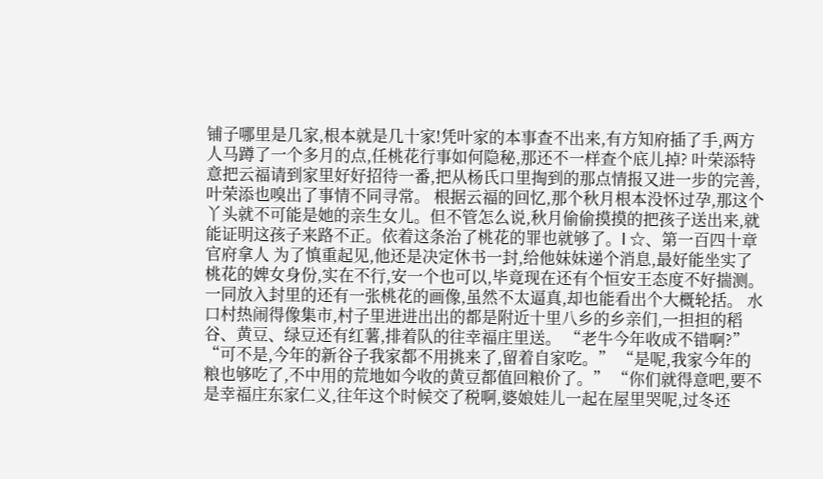铺子哪里是几家,根本就是几十家!凭叶家的本事查不出来,有方知府插了手,两方人马蹲了一个多月的点,任桃花行事如何隐秘,那还不一样查个底儿掉? 叶荣添特意把云福请到家里好好招待一番,把从杨氏口里掏到的那点情报又进一步的完善,叶荣添也嗅出了事情不同寻常。 根据云福的回忆,那个秋月根本没怀过孕,那这个丫头就不可能是她的亲生女儿。但不管怎么说,秋月偷偷摸摸的把孩子送出来,就能证明这孩子来路不正。依着这条治了桃花的罪也就够了。l ☆、第一百四十章 官府拿人 为了慎重起见,他还是决定休书一封,给他妹妹递个消息,最好能坐实了桃花的婢女身份,实在不行,安一个也可以,毕竟现在还有个恒安王态度不好揣测。一同放入封里的还有一张桃花的画像,虽然不太逼真,却也能看出个大概轮括。 水口村热闹得像集市,村子里进进出出的都是附近十里八乡的乡亲们,一担担的稻谷、黄豆、绿豆还有红薯,排着队的往幸福庄里送。 “老牛今年收成不错啊?” “可不是,今年的新谷子我家都不用挑来了,留着自家吃。” “是呢,我家今年的粮也够吃了,不中用的荒地如今收的黄豆都值回粮价了。” “你们就得意吧,要不是幸福庄东家仁义,往年这个时候交了税啊,婆娘娃儿一起在屋里哭呢,过冬还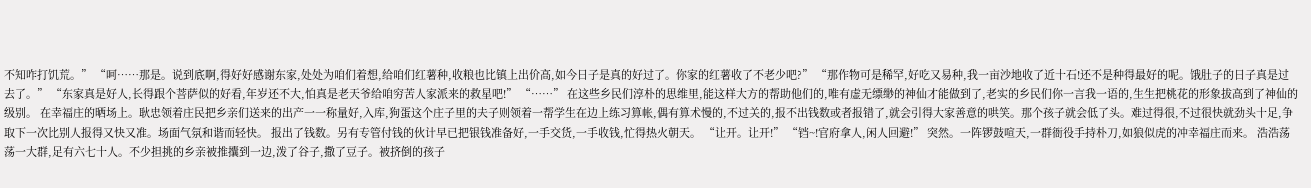不知咋打饥荒。” “呵……那是。说到底啊,得好好感谢东家,处处为咱们着想,给咱们红薯种,收粮也比镇上出价高,如今日子是真的好过了。你家的红薯收了不老少吧?” “那作物可是稀罕,好吃又易种,我一亩沙地收了近十石!还不是种得最好的呢。饿肚子的日子真是过去了。” “东家真是好人,长得跟个菩萨似的好看,年岁还不大,怕真是老天爷给咱穷苦人家派来的救星吧!” “……” 在这些乡民们淳朴的思维里,能这样大方的帮助他们的,唯有虚无缥缈的神仙才能做到了,老实的乡民们你一言我一语的,生生把桃花的形象拔高到了神仙的级别。 在幸福庄的晒场上。耿忠领着庄民把乡亲们送来的出产一一称量好,入库,狗蛋这个庄子里的夫子则领着一帮学生在边上练习算帐,偶有算术慢的,不过关的,报不出钱数或者报错了,就会引得大家善意的哄笑。那个孩子就会低了头。难过得很,不过很快就劲头十足,争取下一次比别人报得又快又准。场面气氛和谐而轻快。 报出了钱数。另有专管付钱的伙计早已把银钱准备好,一手交货,一手收钱,忙得热火朝天。 “让开。让开!” “铛~!官府拿人,闲人回避!” 突然。一阵锣鼓喧天,一群衙役手持朴刀,如狼似虎的冲幸福庄而来。 浩浩荡荡一大群,足有六七十人。不少担挑的乡亲被推攮到一边,泼了谷子,撒了豆子。被挤倒的孩子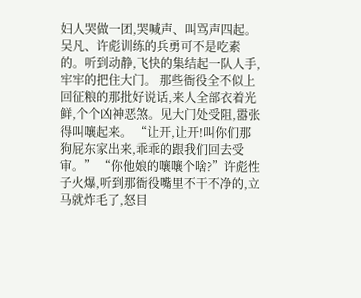妇人哭做一团,哭喊声、叫骂声四起。 吴凡、许彪训练的兵勇可不是吃素的。听到动静,飞快的集结起一队人手,牢牢的把住大门。 那些衙役全不似上回征粮的那批好说话,来人全部衣着光鲜,个个凶神恶煞。见大门处受阻,嚣张得叫嚷起来。 “让开,让开!叫你们那狗屁东家出来,乖乖的跟我们回去受审。” “你他娘的嚷嚷个啥?”许彪性子火爆,听到那衙役嘴里不干不净的,立马就炸毛了,怒目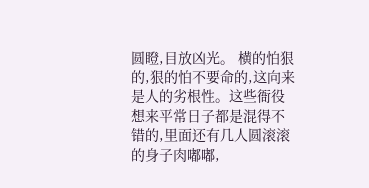圆瞪,目放凶光。 横的怕狠的,狠的怕不要命的,这向来是人的劣根性。这些衙役想来平常日子都是混得不错的,里面还有几人圆滚滚的身子肉嘟嘟,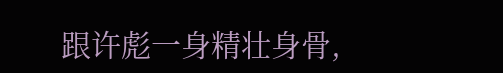跟许彪一身精壮身骨,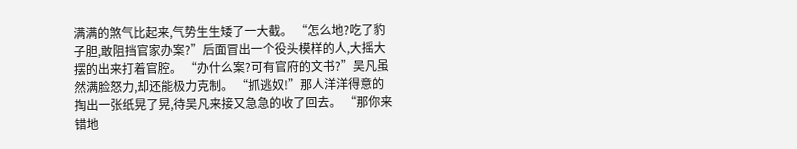满满的煞气比起来,气势生生矮了一大截。 “怎么地?吃了豹子胆,敢阻挡官家办案?”后面冒出一个役头模样的人,大摇大摆的出来打着官腔。 “办什么案?可有官府的文书?”吴凡虽然满脸怒力,却还能极力克制。 “抓逃奴!”那人洋洋得意的掏出一张纸晃了晃,待吴凡来接又急急的收了回去。 “那你来错地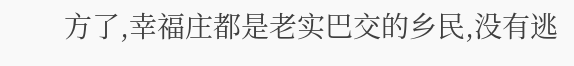方了,幸福庄都是老实巴交的乡民,没有逃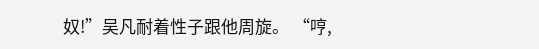奴!”吴凡耐着性子跟他周旋。 “哼,